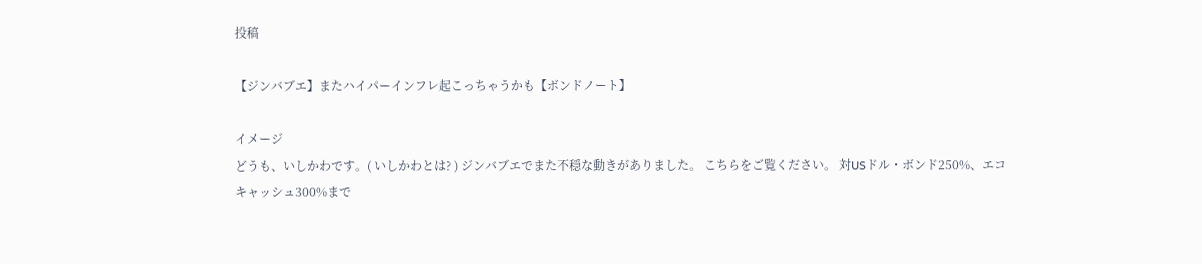投稿

【ジンバブエ】またハイパーインフレ起こっちゃうかも【ボンドノート】

イメージ
どうも、いしかわです。( いしかわとは? ) ジンバブエでまた不穏な動きがありました。 こちらをご覧ください。 対USドル・ボンド250%、エコキャッシュ300%まで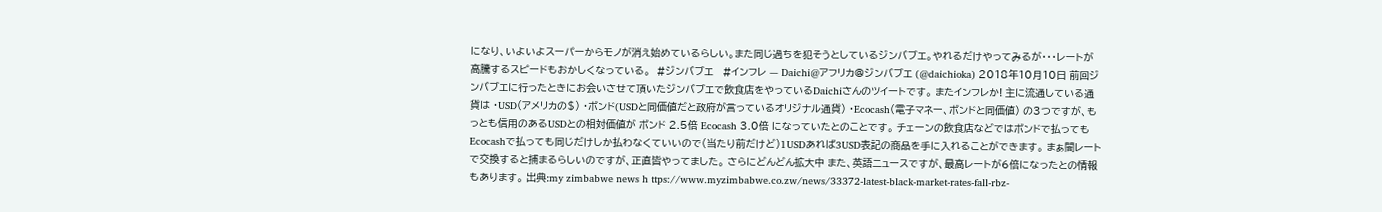になり、いよいよスーパーからモノが消え始めているらしい。また同じ過ちを犯そうとしているジンバブエ。やれるだけやってみるが・・・レートが高騰するスピードもおかしくなっている。  #ジンバブエ   #インフレ — Daichi@アフリカ@ジンバブエ (@daichioka) 2018年10月10日 前回ジンバブエに行ったときにお会いさせて頂いたジンバブエで飲食店をやっているDaichiさんのツイートです。 またインフレか! 主に流通している通貨は ・USD(アメリカの$) ・ボンド(USDと同価値だと政府が言っているオリジナル通貨) ・Ecocash(電子マネー、ボンドと同価値) の3つですが、もっとも信用のあるUSDとの相対価値が ボンド 2.5倍 Ecocash 3.0倍 になっていたとのことです。 チェーンの飲食店などではボンドで払ってもEcocashで払っても同じだけしか払わなくていいので(当たり前だけど)1USDあれば3USD表記の商品を手に入れることができます。 まぁ闇レートで交換すると捕まるらしいのですが、正直皆やってました。 さらにどんどん拡大中 また、英語ニュースですが、最高レートが6倍になったとの情報もあります。 出典:my zimbabwe news h ttps://www.myzimbabwe.co.zw/news/33372-latest-black-market-rates-fall-rbz-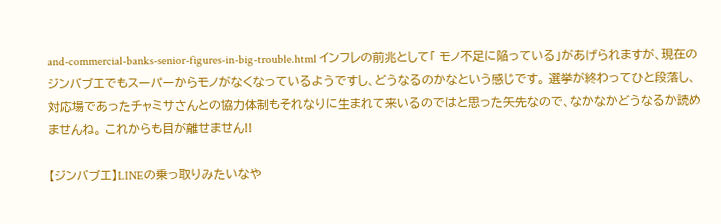and-commercial-banks-senior-figures-in-big-trouble.html インフレの前兆として「 モノ不足に陥っている」があげられますが、現在のジンバブエでもスーパーからモノがなくなっているようですし、どうなるのかなという感じです。 選挙が終わってひと段落し、対応場であったチャミサさんとの協力体制もそれなりに生まれて来いるのではと思った矢先なので、なかなかどうなるか読めませんね。 これからも目が離せません!!

【ジンバブエ】LINEの乗っ取りみたいなや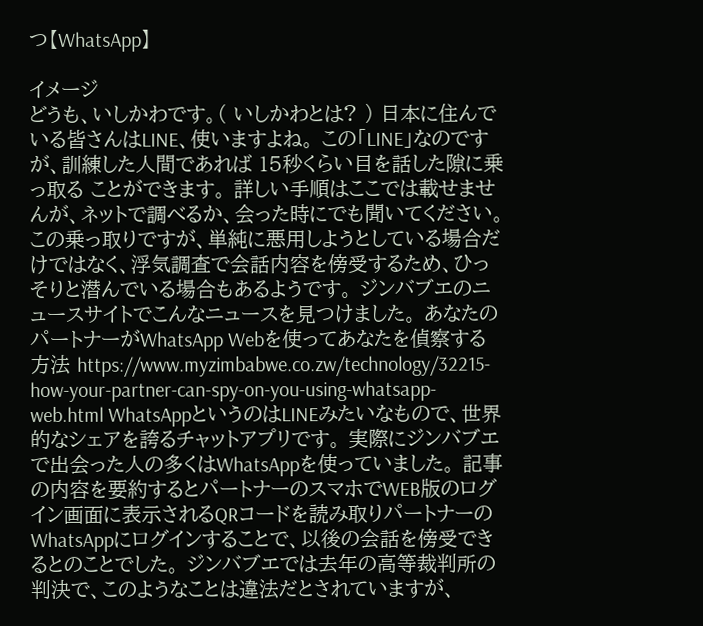つ【WhatsApp】

イメージ
どうも、いしかわです。( いしかわとは? ) 日本に住んでいる皆さんはLINE、使いますよね。 この「LINE」なのですが、訓練した人間であれば 15秒くらい目を話した隙に乗っ取る ことができます。 詳しい手順はここでは載せませんが、ネットで調べるか、会った時にでも聞いてください。 この乗っ取りですが、単純に悪用しようとしている場合だけではなく、浮気調査で会話内容を傍受するため、ひっそりと潜んでいる場合もあるようです。 ジンバブエのニュースサイトでこんなニュースを見つけました。 あなたのパートナーがWhatsApp Webを使ってあなたを偵察する方法 https://www.myzimbabwe.co.zw/technology/32215-how-your-partner-can-spy-on-you-using-whatsapp-web.html WhatsAppというのはLINEみたいなもので、世界的なシェアを誇るチャットアプリです。 実際にジンバブエで出会った人の多くはWhatsAppを使っていました。 記事の内容を要約するとパートナーのスマホでWEB版のログイン画面に表示されるQRコードを読み取りパートナーのWhatsAppにログインすることで、以後の会話を傍受できるとのことでした。 ジンバブエでは去年の高等裁判所の判決で、このようなことは違法だとされていますが、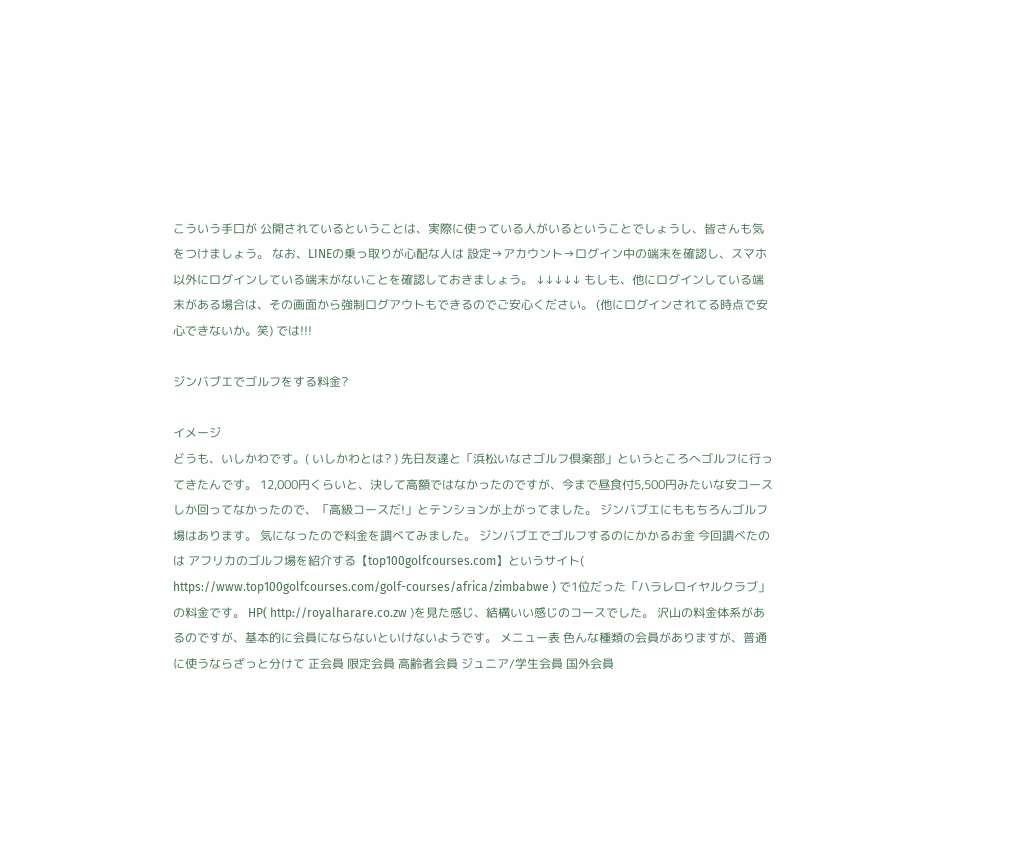こういう手口が 公開されているということは、実際に使っている人がいるということでしょうし、皆さんも気をつけましょう。 なお、LINEの乗っ取りが心配な人は 設定→アカウント→ログイン中の端末を確認し、スマホ以外にログインしている端末がないことを確認しておきましょう。 ↓↓↓↓↓ もしも、他にログインしている端末がある場合は、その画面から強制ログアウトもできるのでご安心ください。 (他にログインされてる時点で安心できないか。笑) では!!!

ジンバブエでゴルフをする料金?

イメージ
どうも、いしかわです。( いしかわとは? ) 先日友達と「浜松いなさゴルフ倶楽部」というところへゴルフに行ってきたんです。 12,000円くらいと、決して高額ではなかったのですが、今まで昼食付5,500円みたいな安コースしか回ってなかったので、「高級コースだ!」とテンションが上がってました。 ジンバブエにももちろんゴルフ場はあります。 気になったので料金を調べてみました。 ジンバブエでゴルフするのにかかるお金 今回調べたのは アフリカのゴルフ場を紹介する【top100golfcourses.com】というサイト( https://www.top100golfcourses.com/golf-courses/africa/zimbabwe ) で1位だった「ハラレロイヤルクラブ」の料金です。 HP( http://royalharare.co.zw )を見た感じ、結構いい感じのコースでした。 沢山の料金体系があるのですが、基本的に会員にならないといけないようです。 メニュー表 色んな種類の会員がありますが、普通に使うならざっと分けて 正会員 限定会員 高齢者会員 ジュニア/学生会員 国外会員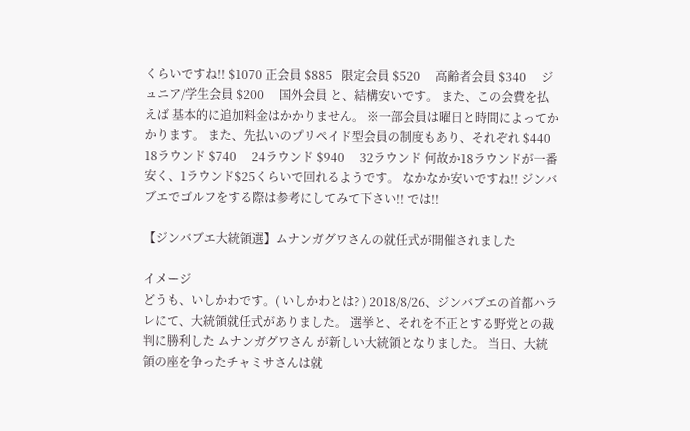くらいですね!! $1070 正会員 $885   限定会員 $520     高齢者会員 $340     ジュニア/学生会員 $200     国外会員 と、結構安いです。 また、この会費を払えば 基本的に追加料金はかかりません。 ※一部会員は曜日と時間によってかかります。 また、先払いのプリペイド型会員の制度もあり、それぞれ $440     18ラウンド $740     24ラウンド $940     32ラウンド 何故か18ラウンドが一番安く、1ラウンド$25くらいで回れるようです。 なかなか安いですね!! ジンバブエでゴルフをする際は参考にしてみて下さい!! では!!

【ジンバブエ大統領選】ムナンガグワさんの就任式が開催されました

イメージ
どうも、いしかわです。( いしかわとは? ) 2018/8/26、ジンバブエの首都ハラレにて、大統領就任式がありました。 選挙と、それを不正とする野党との裁判に勝利した ムナンガグワさん が新しい大統領となりました。 当日、大統領の座を争ったチャミサさんは就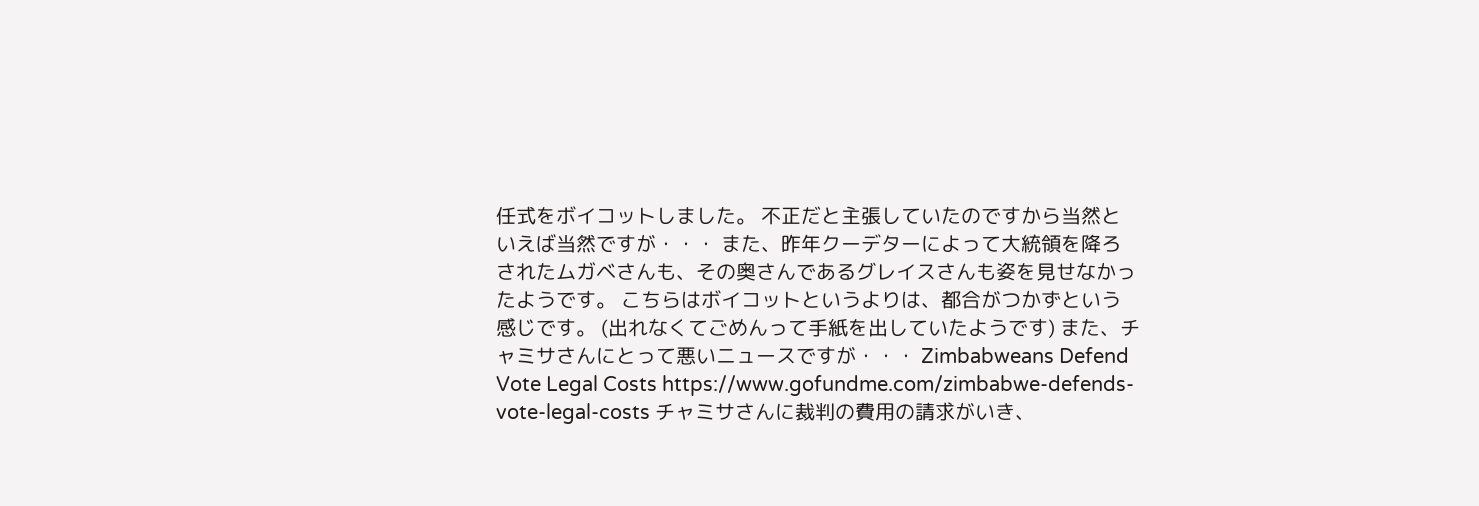任式をボイコットしました。 不正だと主張していたのですから当然といえば当然ですが・・・ また、昨年クーデターによって大統領を降ろされたムガベさんも、その奥さんであるグレイスさんも姿を見せなかったようです。 こちらはボイコットというよりは、都合がつかずという感じです。 (出れなくてごめんって手紙を出していたようです) また、チャミサさんにとって悪いニュースですが・・・ Zimbabweans Defend Vote Legal Costs https://www.gofundme.com/zimbabwe-defends-vote-legal-costs チャミサさんに裁判の費用の請求がいき、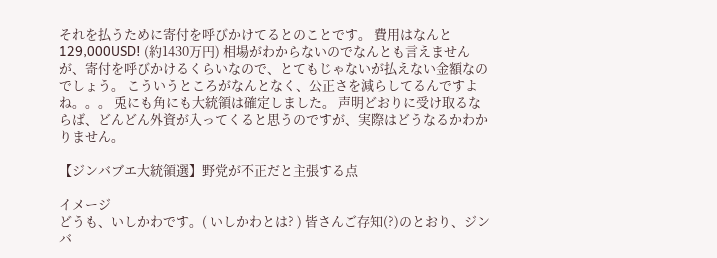それを払うために寄付を呼びかけてるとのことです。 費用はなんと129,000USD! (約1430万円) 相場がわからないのでなんとも言えませんが、寄付を呼びかけるくらいなので、とてもじゃないが払えない金額なのでしょう。 こういうところがなんとなく、公正さを減らしてるんですよね。。。 兎にも角にも大統領は確定しました。 声明どおりに受け取るならば、どんどん外資が入ってくると思うのですが、実際はどうなるかわかりません。

【ジンバブエ大統領選】野党が不正だと主張する点

イメージ
どうも、いしかわです。( いしかわとは? ) 皆さんご存知(?)のとおり、ジンバ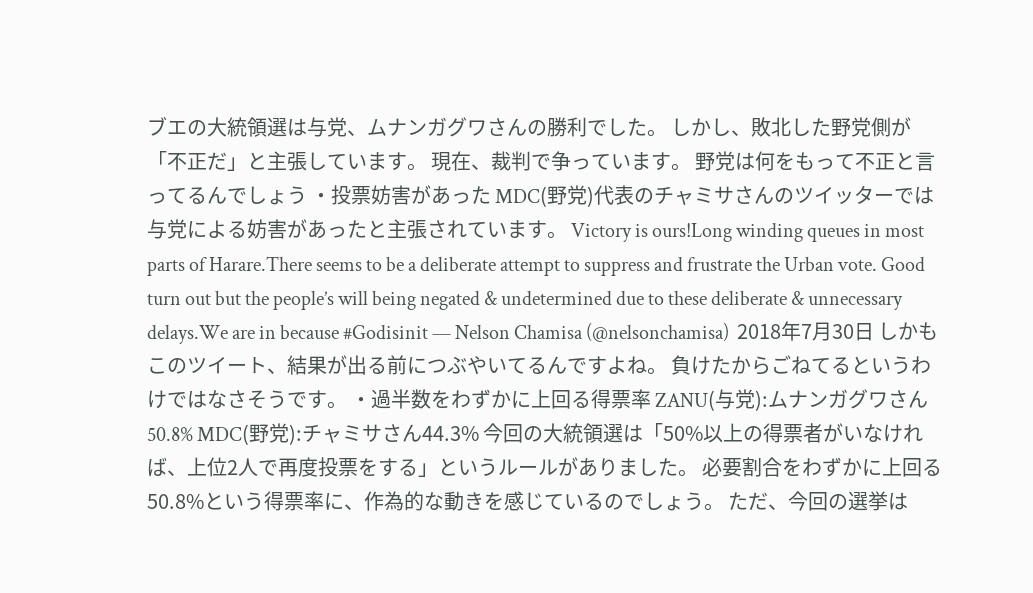ブエの大統領選は与党、ムナンガグワさんの勝利でした。 しかし、敗北した野党側が「不正だ」と主張しています。 現在、裁判で争っています。 野党は何をもって不正と言ってるんでしょう ・投票妨害があった MDC(野党)代表のチャミサさんのツイッターでは与党による妨害があったと主張されています。 Victory is ours!Long winding queues in most parts of Harare.There seems to be a deliberate attempt to suppress and frustrate the Urban vote. Good turn out but the people’s will being negated & undetermined due to these deliberate & unnecessary delays.We are in because #Godisinit — Nelson Chamisa (@nelsonchamisa)  2018年7月30日 しかもこのツイート、結果が出る前につぶやいてるんですよね。 負けたからごねてるというわけではなさそうです。 ・過半数をわずかに上回る得票率 ZANU(与党):ムナンガグワさん50.8% MDC(野党):チャミサさん44.3% 今回の大統領選は「50%以上の得票者がいなければ、上位2人で再度投票をする」というルールがありました。 必要割合をわずかに上回る50.8%という得票率に、作為的な動きを感じているのでしょう。 ただ、今回の選挙は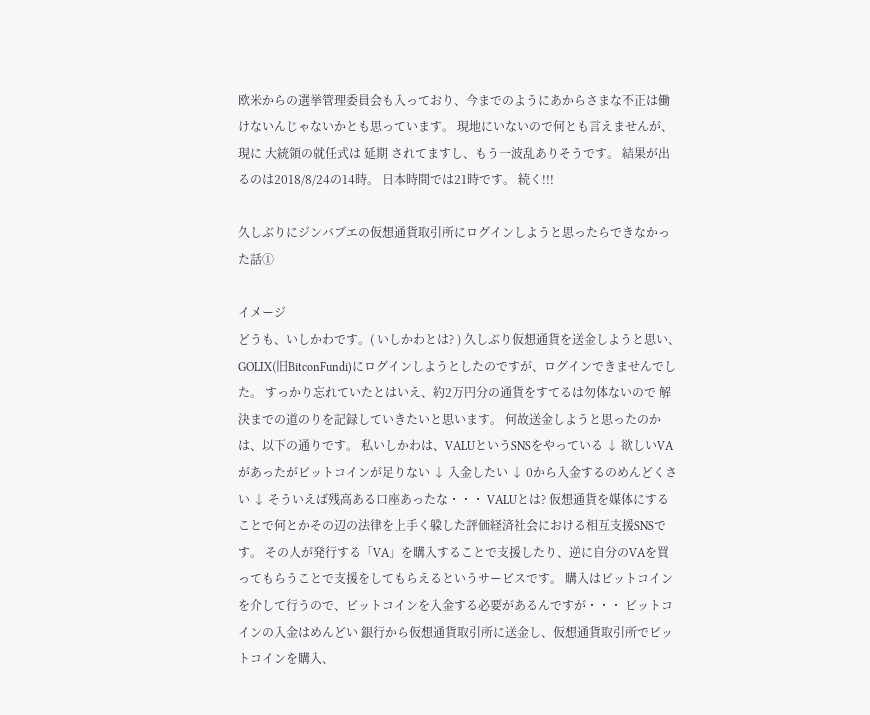欧米からの選挙管理委員会も入っており、今までのようにあからさまな不正は働けないんじゃないかとも思っています。 現地にいないので何とも言えませんが、現に 大統領の就任式は 延期 されてますし、もう一波乱ありそうです。 結果が出るのは2018/8/24の14時。 日本時間では21時です。 続く!!!

久しぶりにジンバブエの仮想通貨取引所にログインしようと思ったらできなかった話①

イメージ
どうも、いしかわです。( いしかわとは? ) 久しぶり仮想通貨を送金しようと思い、GOLIX(旧BitconFundi)にログインしようとしたのですが、ログインできませんでした。 すっかり忘れていたとはいえ、約2万円分の通貨をすてるは勿体ないので 解決までの道のりを記録していきたいと思います。 何故送金しようと思ったのかは、以下の通りです。 私いしかわは、VALUというSNSをやっている ↓ 欲しいVAがあったがビットコインが足りない ↓ 入金したい ↓ 0から入金するのめんどくさい ↓ そういえば残高ある口座あったな・・・ VALUとは? 仮想通貨を媒体にすることで何とかその辺の法律を上手く躱した評価経済社会における相互支援SNSです。 その人が発行する「VA」を購入することで支援したり、逆に自分のVAを買ってもらうことで支援をしてもらえるというサービスです。 購入はビットコインを介して行うので、ビットコインを入金する必要があるんですが・・・ ビットコインの入金はめんどい 銀行から仮想通貨取引所に送金し、仮想通貨取引所でビットコインを購入、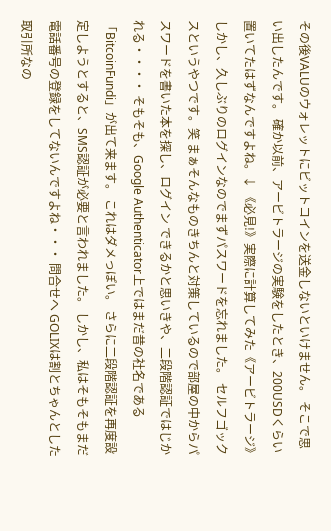その後VALUのウォレットにビットコインを送金しないといけません。 そこで思い出したんです。 確か以前、アービトラージの実験をしたとき、200USDくらい置いてたはずなんですよね。↓ 《必見!》実際に計算してみた《アービトラージ》 しかし、久しぶりのログインなのでまずパスワードを忘れました。 セルフゴックスというやつです。笑 まぁそんなものきちんと対策しているので部屋の中からパスワードを書いた本を探し、ログイン できるかと思いきや、二段階認証ではじかれる・・・・ そもそも、Google Authenticator上ではまだ昔の社名である「BitcoinFundi」が出て来ます。 これはダメっぽい。 さらに二段階認証を再度設定しようとすると、SMS認証が必要と言われました。 しかし、私はそもそもまだ電話番号の登録をしてないんですよね・・・ 問合せへ GOLIXは割とちゃんとした取引所なの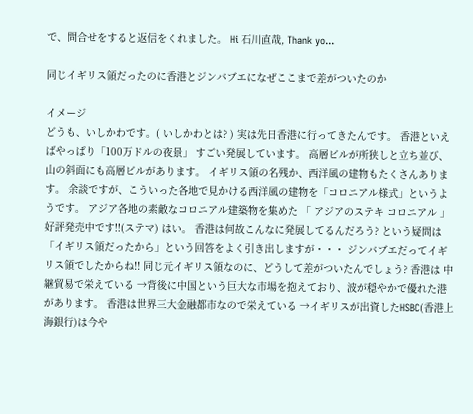で、問合せをすると返信をくれました。 Hi 石川直哉, Thank yo...

同じイギリス領だったのに香港とジンバブエになぜここまで差がついたのか

イメージ
どうも、いしかわです。( いしかわとは? ) 実は先日香港に行ってきたんです。 香港といえばやっぱり「100万ドルの夜景」 すごい発展しています。 高層ビルが所狭しと立ち並び、山の斜面にも高層ビルがあります。 イギリス領の名残か、西洋風の建物もたくさんあります。 余談ですが、こういった各地で見かける西洋風の建物を「コロニアル様式」というようです。 アジア各地の素敵なコロニアル建築物を集めた 「 アジアのステキ コロニアル 」 好評発売中です!!(ステマ) はい。 香港は何故こんなに発展してるんだろう? という疑問は「イギリス領だったから」という回答をよく引き出しますが・・・ ジンバブエだってイギリス領でしたからね!! 同じ元イギリス領なのに、どうして差がついたんでしょう? 香港は 中継貿易で栄えている →背後に中国という巨大な市場を抱えており、波が穏やかで優れた港があります。 香港は世界三大金融都市なので栄えている →イギリスが出資したHSBC(香港上海銀行)は今や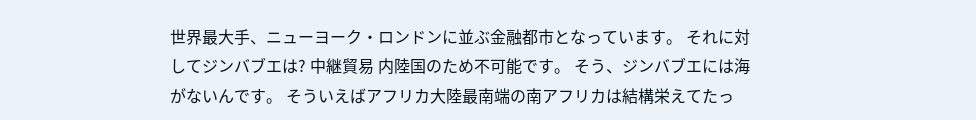世界最大手、ニューヨーク・ロンドンに並ぶ金融都市となっています。 それに対してジンバブエは? 中継貿易 内陸国のため不可能です。 そう、ジンバブエには海がないんです。 そういえばアフリカ大陸最南端の南アフリカは結構栄えてたっ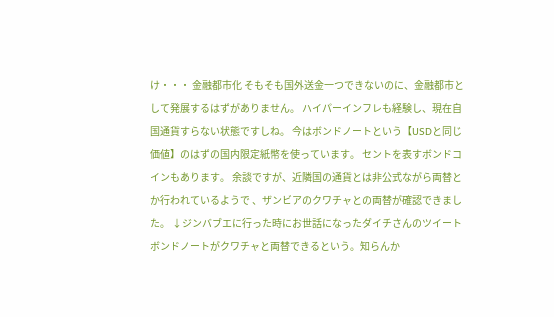け・・・ 金融都市化 そもそも国外送金一つできないのに、金融都市として発展するはずがありません。 ハイパーインフレも経験し、現在自国通貨すらない状態ですしね。 今はボンドノートという【USDと同じ価値】のはずの国内限定紙幣を使っています。 セントを表すボンドコインもあります。 余談ですが、近隣国の通貨とは非公式ながら両替とか行われているようで 、ザンビアのクワチャとの両替が確認できました。 ↓ジンバブエに行った時にお世話になったダイチさんのツイート ボンドノートがクワチャと両替できるという。知らんか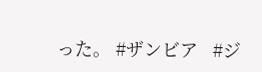った。 #ザンビア   #ジ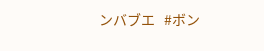ンバブエ   #ボン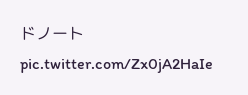ドノート pic.twitter.com/Zx0jA2HaIe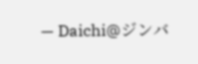— Daichi@ジンバ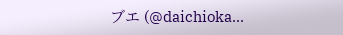ブエ (@daichioka...